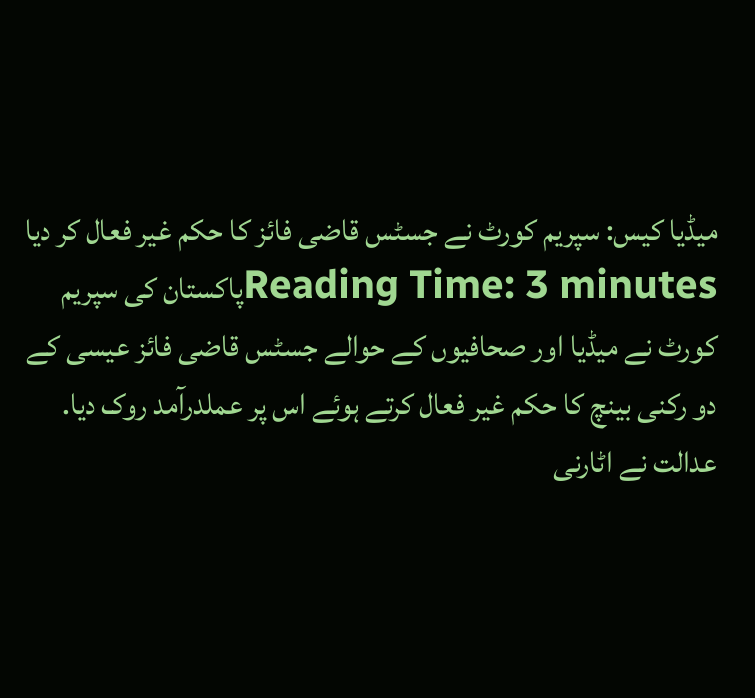میڈیا کیس: سپریم کورٹ نے جسٹس قاضی فائز کا حکم غیر فعال کر دیا
Reading Time: 3 minutesپاکستان کی سپریم کورٹ نے میڈیا اور صحافیوں کے حوالے جسٹس قاضی فائز عیسی کے دو رکنی بینچ کا حکم غیر فعال کرتے ہوئے اس پر عملدرآمد روک دیا.
عدالت نے اٹارنی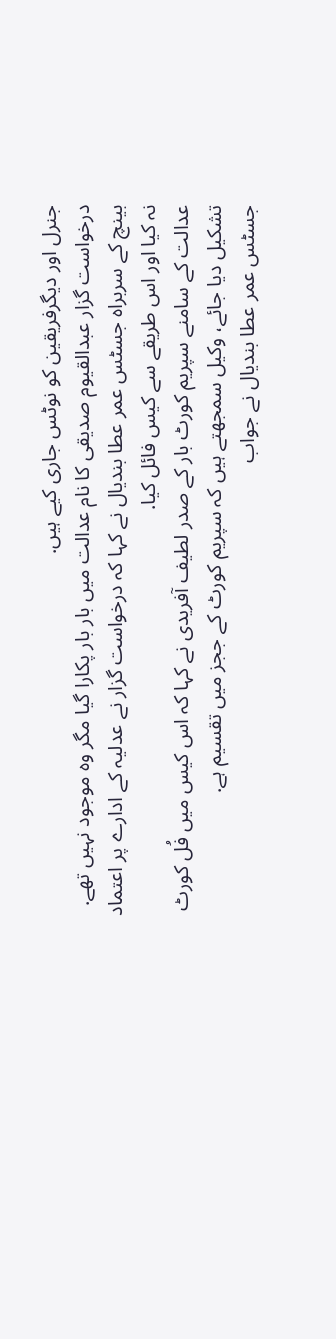جنرل اور دیگرفریقین کو نوٹس جاری کیے ہیں.
درخواست گزار عبدالقیوم صدیقی کا نام عدالت میں بار بار پکارا گیا مگر وہ موجود نہیں تھے.
بینچ کے سربراہ جسٹس عمر عطا بندیال نے کہا کہ درخواست گزار نے عدلیہ کے ادارے پر اعتماد نہ کیا اور اس طریقے سے کیس فائل کیا.
عدالت کے سامنے سپریم کورٹ بار کے صدر لطیف آفریدی نے کہا کہ اس کیس میں فُل کورٹ تشکیل دیا جائے، وکیل سمجھتے ہیں کہ سپریم کورٹ کے ججز میں تقسیم ہے.
جسٹس عمر عطا بندیال نے جواب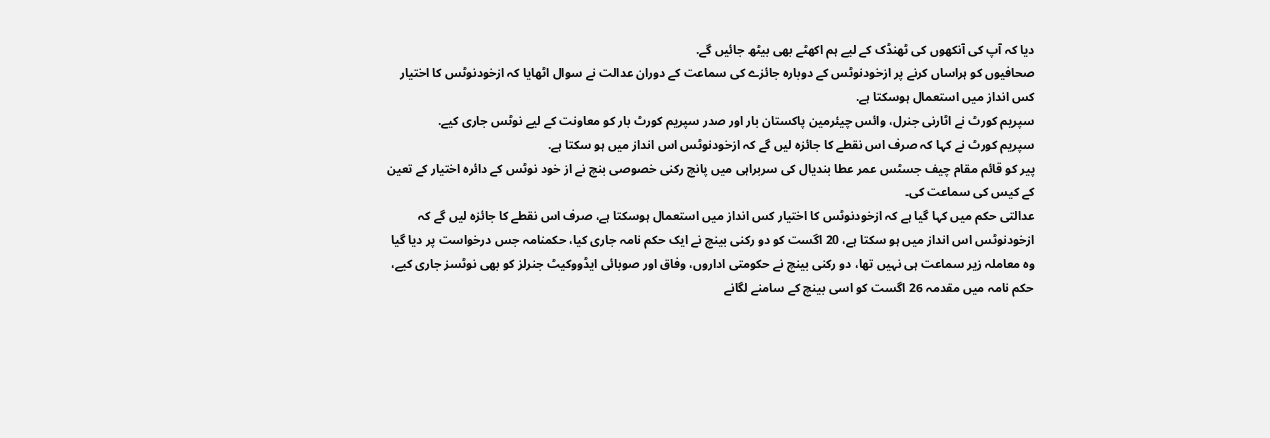دیا کہ آپ کی آنکھوں کی ٹھنڈک کے لیے ہم اکھٹے بھی بیٹھ جائیں گے.
صحافیوں کو ہراساں کرنے پر ازخودنوٹس کے دوبارہ جائزے کی سماعت کے دوران عدالت نے سوال اٹھایا کہ ازخودنوٹس کا اختیار کس انداز میں استعمال ہوسکتا ہے.
سپریم کورٹ نے اٹارنی جنرل، وائس چیئرمین پاکستان بار اور صدر سپریم کورٹ بار کو معاونت کے لیے نوٹس جاری کیے.
سپریم کورٹ نے کہا کہ صرف اس نقطے کا جائزہ لیں گے کہ ازخودنوٹس اس انداز میں ہو سکتا ہے.
پیر کو قائم مقام چیف جسٹس عمر عطا بندیال کی سربراہی میں پانچ رکنی خصوصی بنچ نے از خود نوٹس کے دائرہ اختیار کے تعین کے کیس کی سماعت کی۔
عدالتی حکم میں کہا گیا ہے کہ ازخودنوٹس کا اختیار کس انداز میں استعمال ہوسکتا ہے، صرف اس نقطے کا جائزہ لیں گے کہ ازخودنوٹس اس انداز میں ہو سکتا ہے، 20 اگست کو دو رکنی بینچ نے ایک حکم نامہ جاری کیا، حکمنامہ جس درخواست پر دیا گیا وہ معاملہ زیر سماعت ہی نہیں تھا، دو رکنی بینچ نے حکومتی اداروں، وفاق اور صوبائی ایڈووکیٹ جنرلز کو بھی نوٹسز جاری کیے، حکم نامہ میں مقدمہ 26 اگست کو اسی بینچ کے سامنے لگانے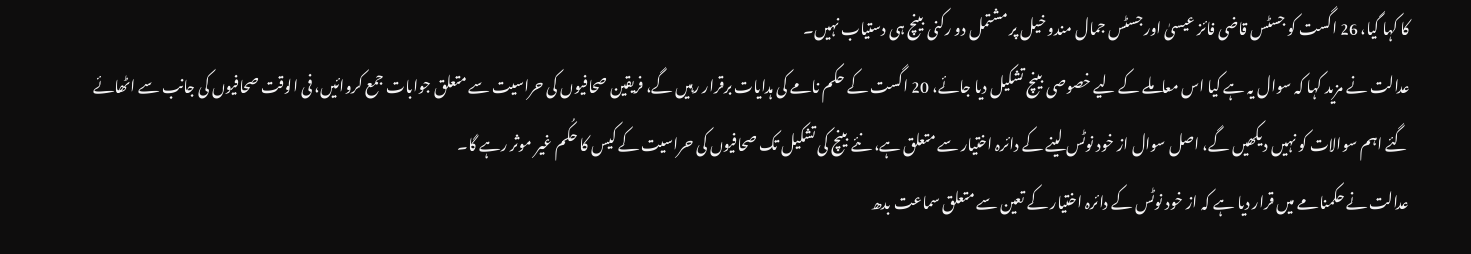کا کہا گیا، 26 اگست کو جسٹس قاضی فائز عیسیٰ اور جسٹس جمال مندو خیل پر مشتمل دو رکنی بینچ ہی دستیاب نہیں۔
عدالت نے مزید کہا کہ سوال یہ ہے کیا اس معاملے کے لیے خصوصی بینچ تشکیل دیا جائے، 20 اگست کے حکم نامے کی ہدایات برقرار رہیں گے، فریقین صحافیوں کی حراسیت سے متعلق جوابات جمع کروائیں، فی الوقت صحافیوں کی جانب سے اٹھائے گئے اہم سوالات کو نہیں دیکھیں گے، اصل سوال از خود نوٹس لینے کے دائرہ اختیار سے متعلق ہے، نئے بینچ کی تشکیل تک صحافیوں کی حراسیت کے کیس کا حکُم غیر موثر رہے گا۔
عدالت نے حکمنامے میں قرار دیا ہے کہ از خود نوٹس کے دائرہ اختیار کے تعین سے متعلق سماعت بدھ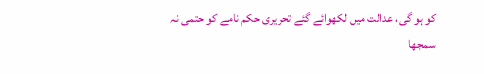کو ہو گی، عدالت میں لکھوائے گئے تحریری حکم نامے کو حتمی نہ سمجھا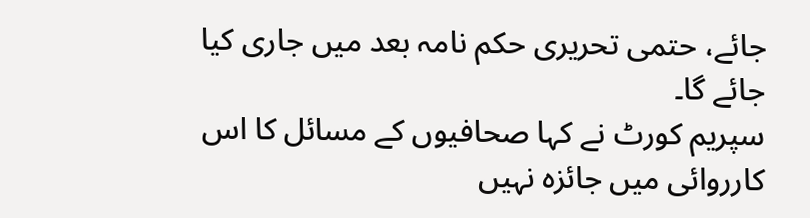جائے، حتمی تحریری حکم نامہ بعد میں جاری کیا جائے گا۔
سپریم کورٹ نے کہا صحافیوں کے مسائل کا اس کارروائی میں جائزہ نہیں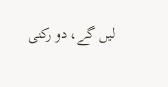لیں گے، دو رکنی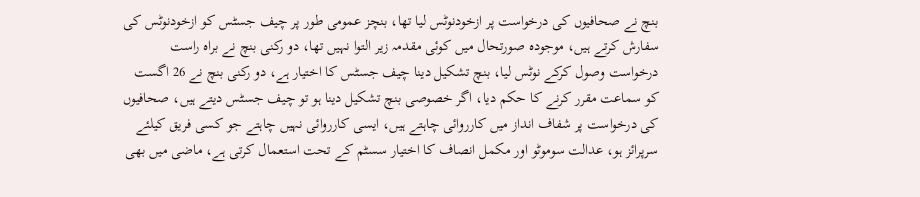بنچ نے صحافیوں کی درخواست پر ازخودنوٹس لیا تھا، بنچز عمومی طور پر چیف جسٹس کو ازخودنوٹس کی سفارش کرتے ہیں، موجودہ صورتحال میں کوئی مقدمہ زیر التوا نہیں تھا، دو رکنی بنچ نے براہ راست درخواست وصول کرکے نوٹس لیا، بنچ تشکیل دینا چیف جسٹس کا اختیار ہے، دو رکنی بنچ نے 26 اگست کو سماعت مقرر کرنے کا حکم دیا، اگر خصوصی بنچ تشکیل دینا ہو تو چیف جسٹس دیتے ہیں، صحافیوں کی درخواست پر شفاف انداز میں کارروائی چاہتے ہیں، ایسی کارروائی نہیں چاہتے جو کسی فریق کیلئے سرپرائز ہو، عدالت سوموٹو اور مکمل انصاف کا اختیار سسٹم کے تحت استعمال کرتی ہے، ماضی میں بھی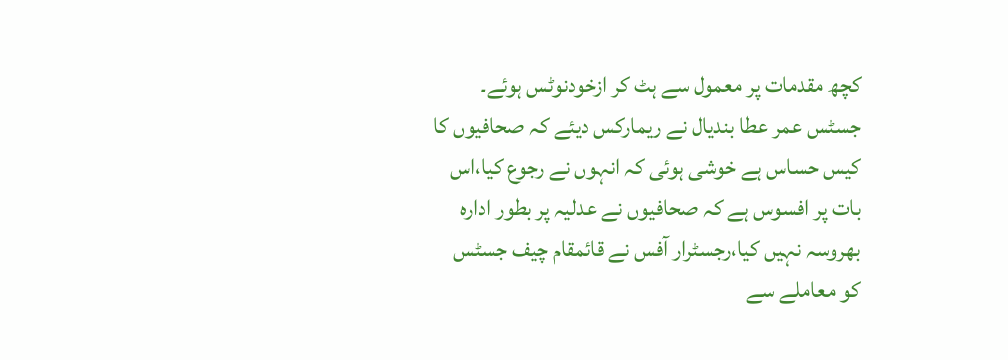کچھ مقدمات پر معمول سے ہٹ کر ازخودنوٹس ہوئے۔
جسٹس عمر عطا بندیال نے ریمارکس دیئے کہ صحافیوں کا کیس حساس ہے خوشی ہوئی کہ انہوں نے رجوع کیا،اس بات پر افسوس ہے کہ صحافیوں نے عدلیہ پر بطور ادارہ بھروسہ نہیں کیا،رجسٹرار آفس نے قائمقام چیف جسٹس کو معاملے سے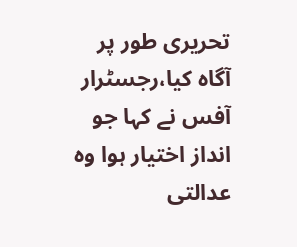تحریری طور پر آگاہ کیا،رجسٹرار آفس نے کہا جو انداز اختیار ہوا وہ عدالتی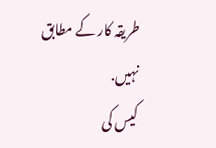طریقہ کار کے مطابق نہیں.
کیس کی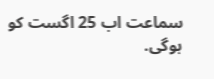سماعت اب 25 اگست کو ہوگی.